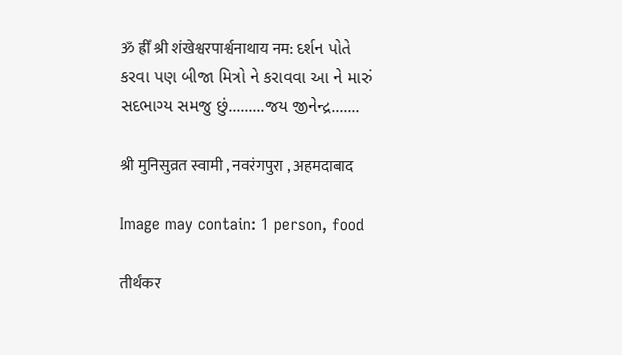ॐ ह्रीँ श्री शंखेश्वरपार्श्वनाथाय नम: દર્શન પોતે કરવા પણ બીજા મિત્રો ને કરાવવા આ ને મારું સદભાગ્ય સમજુ છું.........જય જીનેન્દ્ર.......

श्री मुनिसुव्रत स्वामी , नवरंगपुरा , अहमदाबाद

Image may contain: 1 person, food

तीर्थंकर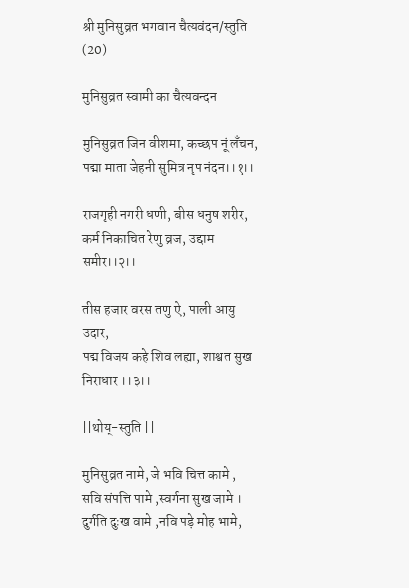श्री मुनिसुव्रत भगवान चैत्यवंदन/स्तुति (20)

मुनिसुव्रत स्वामी का चैत्यवन्दन

मुनिसुव्रत जिन वीशमा, कच्छप नूं लँचन,
पद्मा माता जेहनी सुमित्र नृप नंदन।।१।।

राजगृही नगरी धणी, बीस धनुष शरीर,
कर्म निकाचित रेणु व्रज, उद्दाम समीर।।२।।

तीस हजार वरस तणु ऐ, पाली आयु उदार,
पद्म विजय कहे शिव लह्या, शाश्वत सुख निराधार ।।३।।

||थोय्-स्तुति ||

मुनिसुव्रत नामे, जे भवि चित्त कामे ,
सवि संपत्ति पामे ,स्वर्गना सुख जामे ।
दुर्गति दुःख वामे ,नवि पड़े मोह भामे,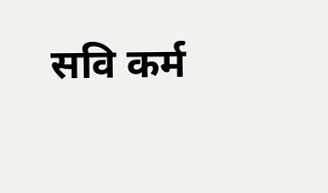सवि कर्म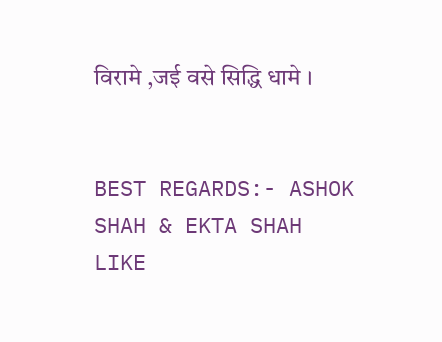विरामे ,जई वसे सिद्धि धामे ।


BEST REGARDS:- ASHOK SHAH & EKTA SHAH
LIKE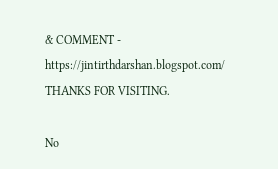& COMMENT - https://jintirthdarshan.blogspot.com/
THANKS FOR VISITING.

No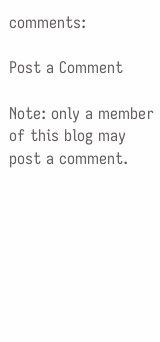comments:

Post a Comment

Note: only a member of this blog may post a comment.